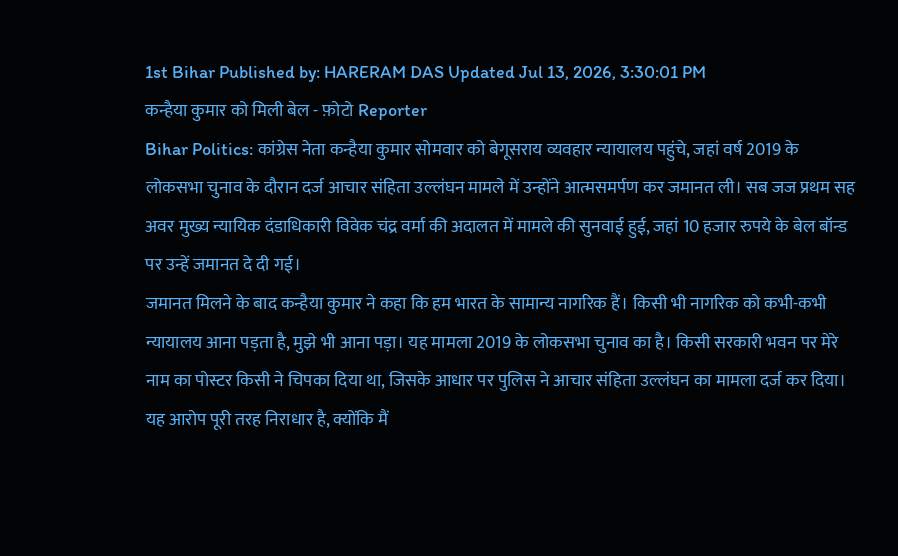1st Bihar Published by: HARERAM DAS Updated Jul 13, 2026, 3:30:01 PM
कन्हैया कुमार को मिली बेल - फ़ोटो Reporter
Bihar Politics: कांग्रेस नेता कन्हैया कुमार सोमवार को बेगूसराय व्यवहार न्यायालय पहुंचे, जहां वर्ष 2019 के लोकसभा चुनाव के दौरान दर्ज आचार संहिता उल्लंघन मामले में उन्होंने आत्मसमर्पण कर जमानत ली। सब जज प्रथम सह अवर मुख्य न्यायिक दंडाधिकारी विवेक चंद्र वर्मा की अदालत में मामले की सुनवाई हुई, जहां 10 हजार रुपये के बेल बॉन्ड पर उन्हें जमानत दे दी गई।
जमानत मिलने के बाद कन्हैया कुमार ने कहा कि हम भारत के सामान्य नागरिक हैं। किसी भी नागरिक को कभी-कभी न्यायालय आना पड़ता है, मुझे भी आना पड़ा। यह मामला 2019 के लोकसभा चुनाव का है। किसी सरकारी भवन पर मेरे नाम का पोस्टर किसी ने चिपका दिया था, जिसके आधार पर पुलिस ने आचार संहिता उल्लंघन का मामला दर्ज कर दिया। यह आरोप पूरी तरह निराधार है, क्योंकि मैं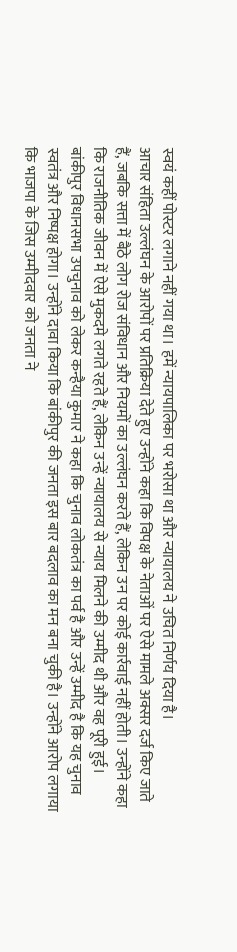स्वयं कहीं पोस्टर लगाने नहीं गया था। हमें न्यायपालिका पर भरोसा था और न्यायालय ने उचित निर्णय दिया है।
आचार संहिता उल्लंघन के आरोपों पर प्रतिक्रिया देते हुए उन्होंने कहा कि विपक्ष के नेताओं पर ऐसे मामले अक्सर दर्ज किए जाते हैं, जबकि सत्ता में बैठे लोग रोज संविधान और नियमों का उल्लंघन करते हैं, लेकिन उन पर कोई कार्रवाई नहीं होती। उन्होंने कहा कि राजनीतिक जीवन में ऐसे मुकदमे लगते रहते हैं, लेकिन उन्हें न्यायालय से न्याय मिलने की उम्मीद थी और वह पूरी हुई।
बांकीपुर विधानसभा उपचुनाव को लेकर कन्हैया कुमार ने कहा कि चुनाव लोकतंत्र का पर्व है और उन्हें उम्मीद है कि यह चुनाव स्वतंत्र और निष्पक्ष होगा। उन्होंने दावा किया कि बांकीपुर की जनता इस बार बदलाव का मन बना चुकी है। उन्होंने आरोप लगाया कि भाजपा के जिस उम्मीदवार को जनता ने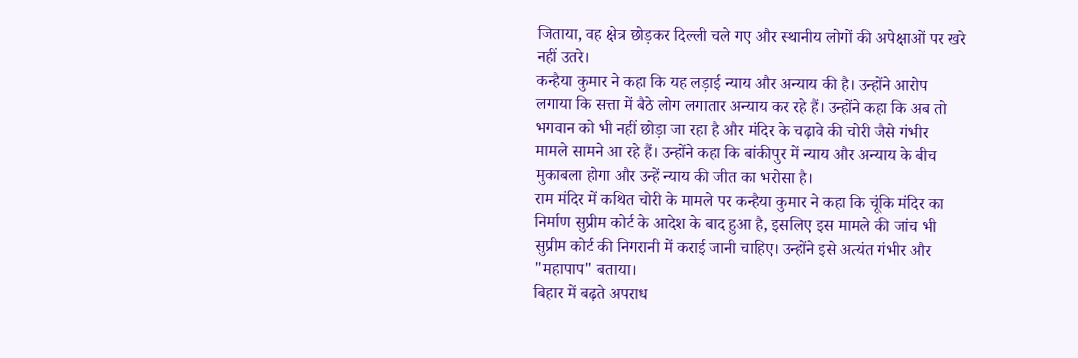जिताया, वह क्षेत्र छोड़कर दिल्ली चले गए और स्थानीय लोगों की अपेक्षाओं पर खरे नहीं उतरे।
कन्हैया कुमार ने कहा कि यह लड़ाई न्याय और अन्याय की है। उन्होंने आरोप लगाया कि सत्ता में बैठे लोग लगातार अन्याय कर रहे हैं। उन्होंने कहा कि अब तो भगवान को भी नहीं छोड़ा जा रहा है और मंदिर के चढ़ावे की चोरी जैसे गंभीर मामले सामने आ रहे हैं। उन्होंने कहा कि बांकीपुर में न्याय और अन्याय के बीच मुकाबला होगा और उन्हें न्याय की जीत का भरोसा है।
राम मंदिर में कथित चोरी के मामले पर कन्हैया कुमार ने कहा कि चूंकि मंदिर का निर्माण सुप्रीम कोर्ट के आदेश के बाद हुआ है, इसलिए इस मामले की जांच भी सुप्रीम कोर्ट की निगरानी में कराई जानी चाहिए। उन्होंने इसे अत्यंत गंभीर और "महापाप" बताया।
बिहार में बढ़ते अपराध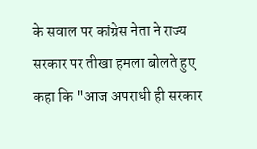के सवाल पर कांग्रेस नेता ने राज्य सरकार पर तीखा हमला बोलते हुए कहा कि "आज अपराधी ही सरकार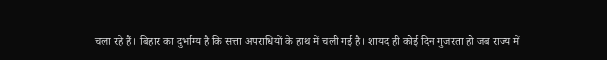चला रहे हैं। बिहार का दुर्भाग्य है कि सत्ता अपराधियों के हाथ में चली गई है। शायद ही कोई दिन गुजरता हो जब राज्य में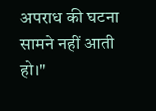अपराध की घटना सामने नहीं आती हो।"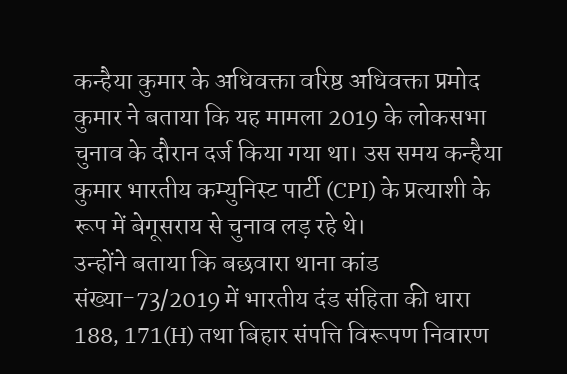कन्हैया कुमार के अधिवक्ता वरिष्ठ अधिवक्ता प्रमोद कुमार ने बताया कि यह मामला 2019 के लोकसभा चुनाव के दौरान दर्ज किया गया था। उस समय कन्हैया कुमार भारतीय कम्युनिस्ट पार्टी (CPI) के प्रत्याशी के रूप में बेगूसराय से चुनाव लड़ रहे थे।
उन्होंने बताया कि बछवारा थाना कांड संख्या-73/2019 में भारतीय दंड संहिता की धारा 188, 171(H) तथा बिहार संपत्ति विरूपण निवारण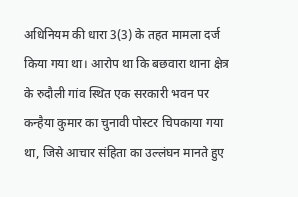अधिनियम की धारा 3(3) के तहत मामला दर्ज किया गया था। आरोप था कि बछवारा थाना क्षेत्र के रुदौली गांव स्थित एक सरकारी भवन पर कन्हैया कुमार का चुनावी पोस्टर चिपकाया गया था, जिसे आचार संहिता का उल्लंघन मानते हुए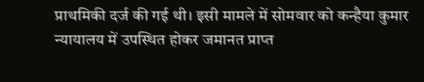प्राथमिकी दर्ज की गई थी। इसी मामले में सोमवार को कन्हैया कुमार न्यायालय में उपस्थित होकर जमानत प्राप्त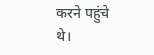करने पहुंचे थे।